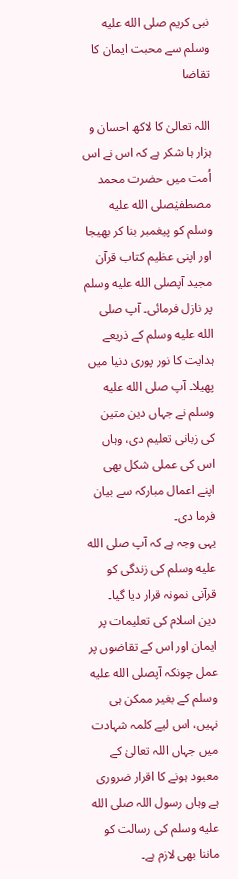نبی کریم صلى الله عليه وسلم سے محبت ایمان کا تقاضا

اللہ تعالیٰ کا لاکھ احسان و ہزار ہا شکر ہے کہ اس نے اس اُمت میں حضرت محمد مصطفیٰصلى الله عليه وسلم کو پیغمبر بنا کر بھیجا اور اپنی عظیم کتاب قرآن مجید آپصلى الله عليه وسلم پر نازل فرمائی۔ آپ صلى الله عليه وسلم کے ذریعے ہدایت کا نور پوری دنیا میں پھیلا۔ آپ صلى الله عليه وسلم نے جہاں دین متین کی زبانی تعلیم دی، وہاں اس کی عملی شکل بھی اپنے اعمال مبارکہ سے بیان فرما دی۔
یہی وجہ ہے کہ آپ صلى الله عليه وسلم کی زندگی کو قرآنی نمونہ قرار دیا گیا۔ دین اسلام کی تعلیمات پر ایمان اور اس کے تقاضوں پر عمل چونکہ آپصلى الله عليه وسلم کے بغیر ممکن ہی نہیں، اس لیے کلمہ شہادت میں جہاں اللہ تعالیٰ کے معبود ہونے کا اقرار ضروری ہے وہاں رسول اللہ صلى الله عليه وسلم کی رسالت کو ماننا بھی لازم ہے۔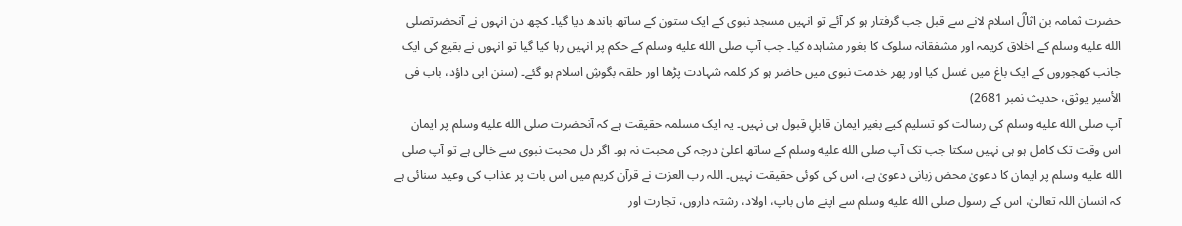حضرت ثمامہ بن اثالؓ اسلام لانے سے قبل جب گرفتار ہو کر آئے تو انہیں مسجد نبوی کے ایک ستون کے ساتھ باندھ دیا گیا۔ کچھ دن انہوں نے آنحضرتصلى الله عليه وسلم کے اخلاق کریمہ اور مشفقانہ سلوک کا بغور مشاہدہ کیا۔ جب آپ صلى الله عليه وسلم کے حکم پر انہیں رہا کیا گیا تو انہوں نے بقیع کی ایک جانب کھجوروں کے ایک باغ میں غسل کیا اور پھر خدمت نبوی میں حاضر ہو کر کلمہ شہادت پڑھا اور حلقہ بگوشِ اسلام ہو گئے۔ (سنن ابی داؤد، باب فی الأسیر یوثق، حدیث نمبر 2681)
آپ صلى الله عليه وسلم کی رسالت کو تسلیم کیے بغیر ایمان قابلِ قبول ہی نہیں۔ یہ ایک مسلمہ حقیقت ہے کہ آنحضرت صلى الله عليه وسلم پر ایمان اس وقت تک کامل ہو ہی نہیں سکتا جب تک آپ صلى الله عليه وسلم کے ساتھ اعلیٰ درجہ کی محبت نہ ہو۔ اگر دل محبت نبوی سے خالی ہے تو آپ صلى الله عليه وسلم پر ایمان کا دعویٰ محض زبانی دعویٰ ہے، اس کی کوئی حقیقت نہیں۔ اللہ رب العزت نے قرآن کریم میں اس بات پر عذاب کی وعید سنائی ہے کہ انسان اللہ تعالیٰ، اس کے رسول صلى الله عليه وسلم سے اپنے ماں باپ، اولاد، رشتہ داروں، تجارت اور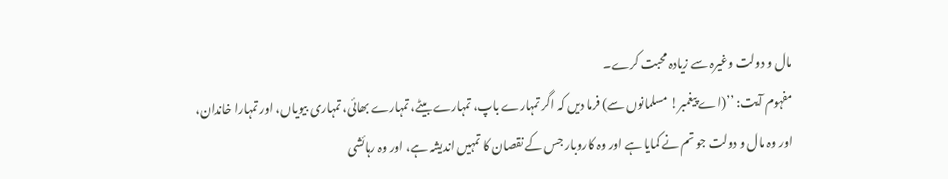مال و دولت وغیرہ سے زیادہ محبت کرے۔
مفہوم آیت: ’’(اے پیغمبر! مسلمانوں سے) فرما دیں کہ اگر تمہارے باپ، تمہارے بیٹے، تمہارے بھائی، تمہاری بیویاں، اور تمہارا خاندان، اور وہ مال و دولت جو تم نے کمایا ہے اور وہ کاروبار جس کے نقصان کا تمہیں اندیشہ ہے، اور وہ رہائشی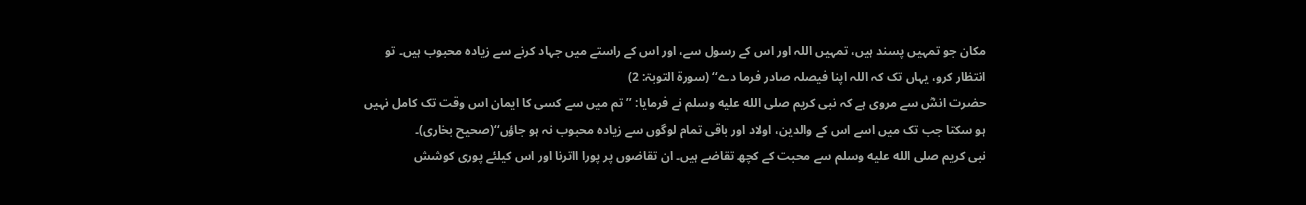مکان جو تمہیں پسند ہیں، تمہیں اللہ اور اس کے رسول سے، اور اس کے راستے میں جہاد کرنے سے زیادہ محبوب ہیں۔ تو انتظار کرو، یہاں تک کہ اللہ اپنا فیصلہ صادر فرما دے‘‘ (سورۃ التوبۃ: 2)
حضرت انسؓ سے مروی ہے کہ نبی کریم صلى الله عليه وسلم نے فرمایا: ’’تم میں سے کسی کا ایمان اس وقت تک کامل نہیں ہو سکتا جب تک میں اسے اس کے والدین، اولاد اور باقی تمام لوگوں سے زیادہ محبوب نہ ہو جاؤں‘‘(صحیح بخاری)۔
نبی کریم صلى الله عليه وسلم سے محبت کے کچھ تقاضے ہیں۔ ان تقاضوں پر پورا ااترنا اور اس کیلئے پوری کوشش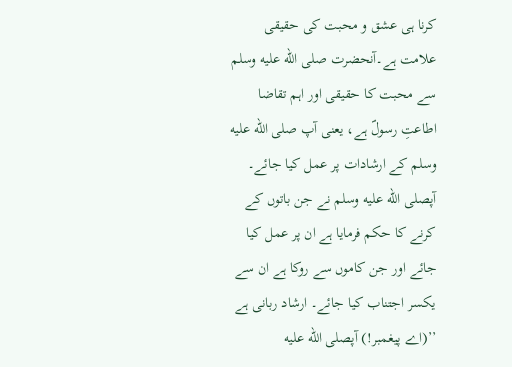کرنا ہی عشق و محبت کی حقیقی علامت ہے۔آنحضرت صلى الله عليه وسلم سے محبت کا حقیقی اور اہم تقاضا اطاعتِ رسولؐ ہے، یعنی آپ صلى الله عليه وسلم کے ارشادات پر عمل کیا جائے۔ آپصلى الله عليه وسلم نے جن باتوں کے کرنے کا حکم فرمایا ہے ان پر عمل کیا جائے اور جن کاموں سے روکا ہے ان سے یکسر اجتناب کیا جائے۔ ارشاد ربانی ہے ’’(اے پیغمبر!) آپصلى الله عليه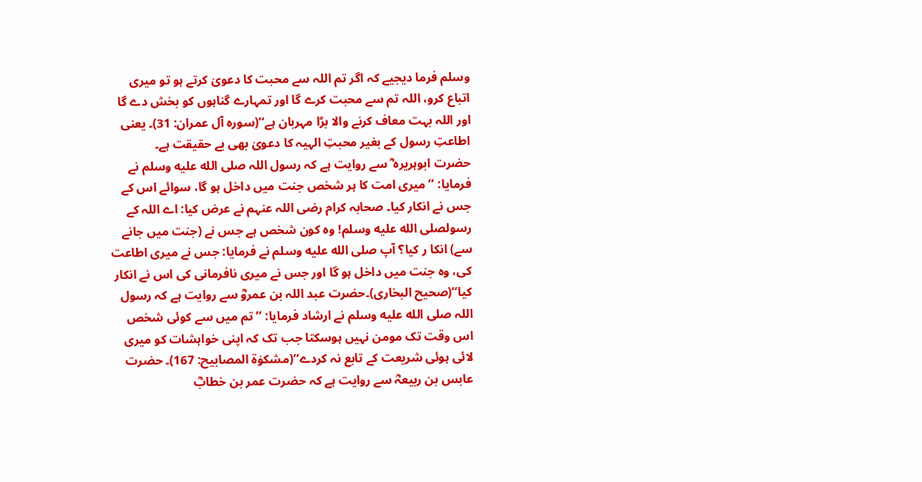وسلم فرما دیجیے کہ اگر تم اللہ سے محبت کا دعویٰ کرتے ہو تو میری اتباع کرو، اللہ تم سے محبت کرے گا اور تمہارے گناہوں کو بخش دے گا اور اللہ بہت معاف کرنے والا بڑا مہربان ہے‘‘(سورہ آل عمران: 31)۔ یعنی اطاعتِ رسول کے بغیر محبتِ الہیہ کا دعویٰ بھی بے حقیقت ہے۔
حضرت ابوہریرہ ؓ سے روایت ہے کہ رسول اللہ صلى الله عليه وسلم نے فرمایا: ’’میری امت کا ہر شخص جنت میں داخل ہو گا، سوائے اس کے جس نے انکار کیا۔ صحابہ کرام رضی اللہ عنہم نے عرض کیا: اے اللہ کے رسولصلى الله عليه وسلم! وہ کون شخص ہے جس نے (جنت میں جانے سے) انکا ر کیا؟ آپ صلى الله عليه وسلم نے فرمایا: جس نے میری اطاعت کی، وہ جنت میں داخل ہو گا اور جس نے میری نافرمانی کی اس نے انکار کیا‘‘(صحیح البخاری)۔حضرت عبد اللہ بن عمروؓ سے روایت ہے کہ رسول اللہ صلى الله عليه وسلم نے ارشاد فرمایا: ’’تم میں سے کوئی شخص اس وقت تک مومن نہیں ہوسکتا جب تک کہ اپنی خواہشات کو میری لائی ہوئی شریعت کے تابع نہ کردے‘‘(مشکوٰۃ المصابیح: 167)۔ حضرت عابس بن ربیعہؓ سے روایت ہے کہ حضرت عمر بن خطابؓ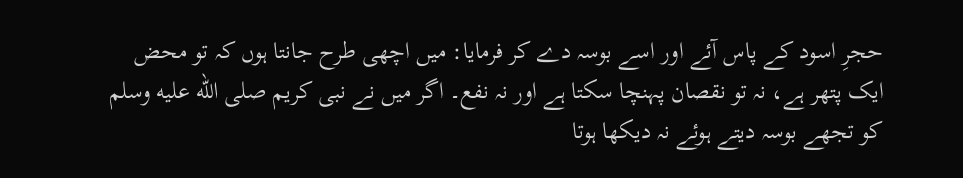حجرِ اسود کے پاس آئے اور اسے بوسہ دے کر فرمایا: میں اچھی طرح جانتا ہوں کہ تو محض ایک پتھر ہے، نہ تو نقصان پہنچا سکتا ہے اور نہ نفع۔ اگر میں نے نبی کریم صلى الله عليه وسلم کو تجھے بوسہ دیتے ہوئے نہ دیکھا ہوتا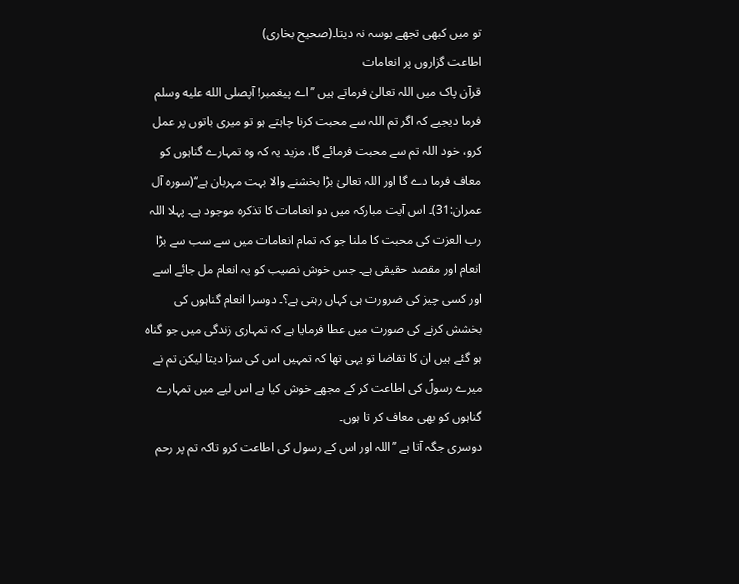تو میں کبھی تجھے بوسہ نہ دیتا۔(صحیح بخاری)
اطاعت گزاروں پر انعامات
قرآن پاک میں اللہ تعالیٰ فرماتے ہیں ’’اے پیغمبر! آپصلى الله عليه وسلم فرما دیجیے کہ اگر تم اللہ سے محبت کرنا چاہتے ہو تو میری باتوں پر عمل کرو، خود اللہ تم سے محبت فرمائے گا، مزید یہ کہ وہ تمہارے گناہوں کو معاف فرما دے گا اور اللہ تعالیٰ بڑا بخشنے والا بہت مہربان ہے‘‘(سورہ آل عمران:31)۔ اس آیت مبارکہ میں دو انعامات کا تذکرہ موجود ہے۔ پہلا اللہ رب العزت کی محبت کا ملنا جو کہ تمام انعامات میں سے سب سے بڑا انعام اور مقصد حقیقی ہے۔ جس خوش نصیب کو یہ انعام مل جائے اسے اور کسی چیز کی ضرورت ہی کہاں رہتی ہے؟۔ دوسرا انعام گناہوں کی بخشش کرنے کی صورت میں عطا فرمایا ہے کہ تمہاری زندگی میں جو گناہ ہو گئے ہیں ان کا تقاضا تو یہی تھا کہ تمہیں اس کی سزا دیتا لیکن تم نے میرے رسولؐ کی اطاعت کر کے مجھے خوش کیا ہے اس لیے میں تمہارے گناہوں کو بھی معاف کر تا ہوں۔
دوسری جگہ آتا ہے ’’اللہ اور اس کے رسول کی اطاعت کرو تاکہ تم پر رحم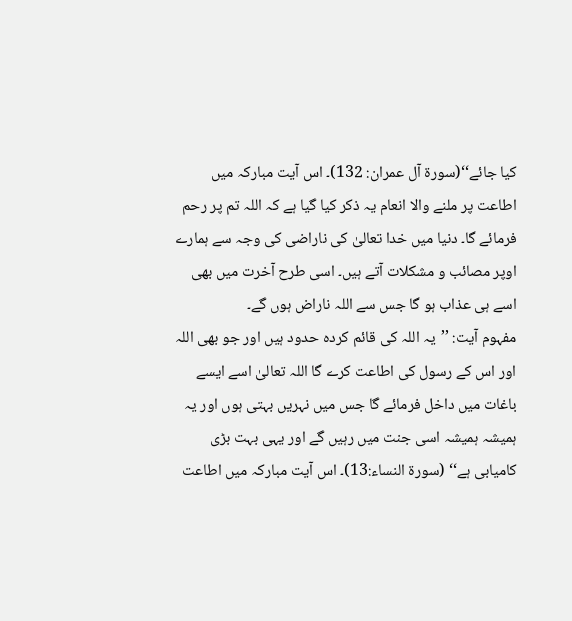کیا جائے‘‘(سورۃ آل عمران: 132)۔ اس آیت مبارکہ میں اطاعت پر ملنے والا انعام یہ ذکر کیا گیا ہے کہ اللہ تم پر رحم فرمائے گا۔ دنیا میں خدا تعالیٰ کی ناراضی کی وجہ سے ہمارے اوپر مصائب و مشکلات آتے ہیں۔ اسی طرح آخرت میں بھی اسے ہی عذاب ہو گا جس سے اللہ ناراض ہوں گے۔
مفہوم آیت: ’’یہ اللہ کی قائم کردہ حدود ہیں اور جو بھی اللہ اور اس کے رسول کی اطاعت کرے گا اللہ تعالیٰ اسے ایسے باغات میں داخل فرمائے گا جس میں نہریں بہتی ہوں اور یہ ہمیشہ ہمیشہ اسی جنت میں رہیں گے اور یہی بہت بڑی کامیابی ہے‘‘ (سورۃ النساء:13)۔ اس آیت مبارکہ میں اطاعت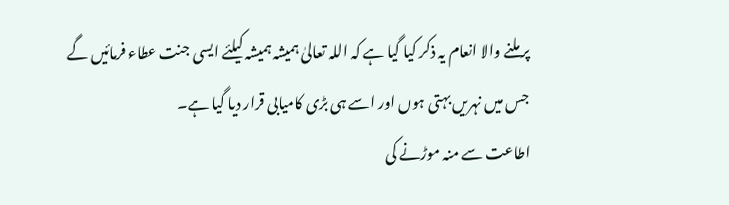پر ملنے والا انعام یہ ذکر کیا گیا ہے کہ اللہ تعالیٰ ہمیشہ ہمیشہ کیلئے ایسی جنت عطاء فرمائیں گے جس میں نہریں بہتی ہوں اور اسے ہی بڑی کامیابی قرار دیا گیا ہے۔
اطاعت سے منہ موڑنے کی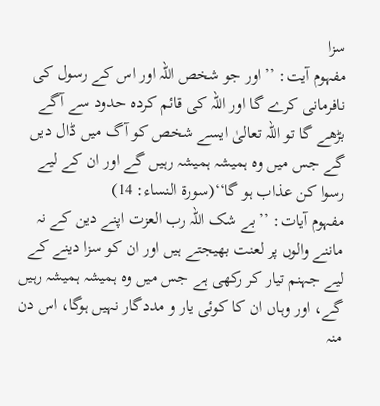سزا
مفہوم آیت: ’’اور جو شخص اللہ اور اس کے رسول کی نافرمانی کرے گا اور اللہ کی قائم کردہ حدود سے آگے بڑھے گا تو اللہ تعالیٰ ایسے شخص کو آگ میں ڈال دیں گے جس میں وہ ہمیشہ ہمیشہ رہیں گے اور ان کے لیے رسوا کن عذاب ہو گا‘‘(سورۃ النساء: 14)
مفہوم آیات: ’’بے شک اللہ رب العزت اپنے دین کے نہ ماننے والوں پر لعنت بھیجتے ہیں اور ان کو سزا دینے کے لیے جہنم تیار کر رکھی ہے جس میں وہ ہمیشہ ہمیشہ رہیں گے، اور وہاں ان کا کوئی یار و مددگار نہیں ہوگا، اس دن منہ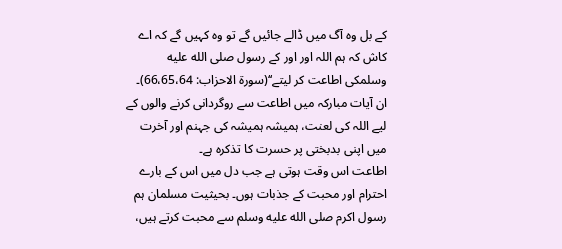کے بل وہ آگ میں ڈالے جائیں گے تو وہ کہیں گے کہ اے کاش کہ ہم اللہ اور اور کے رسول صلى الله عليه وسلمکی اطاعت کر لیتے‘‘(سورۃ الاحزاب: 66،65،64)۔ ان آیات مبارکہ میں اطاعت سے روگردانی کرنے والوں کے لیے اللہ کی لعنت، ہمیشہ ہمیشہ کی جہنم اور آخرت میں اپنی بدبختی پر حسرت کا تذکرہ ہے۔
اطاعت اس وقت ہوتی ہے جب دل میں اس کے بارے احترام اور محبت کے جذبات ہوں۔ بحیثیت مسلمان ہم رسول اکرم صلى الله عليه وسلم سے محبت کرتے ہیں،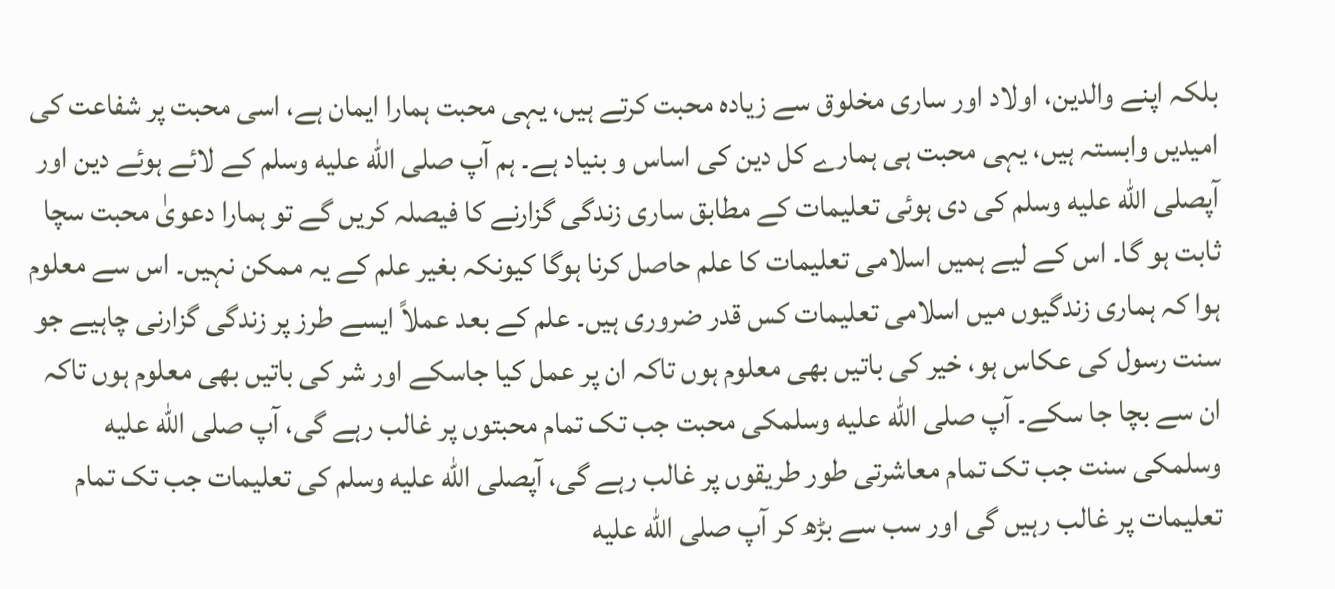بلکہ اپنے والدین، اولاد اور ساری مخلوق سے زیادہ محبت کرتے ہیں، یہی محبت ہمارا ایمان ہے، اسی محبت پر شفاعت کی امیدیں وابستہ ہیں، یہی محبت ہی ہمارے کل دین کی اساس و بنیاد ہے۔ ہم آپ صلى الله عليه وسلم کے لائے ہوئے دین اور آپصلى الله عليه وسلم کی دی ہوئی تعلیمات کے مطابق ساری زندگی گزارنے کا فیصلہ کریں گے تو ہمارا دعویٰ محبت سچا ثابت ہو گا۔ اس کے لیے ہمیں اسلامی تعلیمات کا علم حاصل کرنا ہوگا کیونکہ بغیر علم کے یہ ممکن نہیں۔ اس سے معلوم ہوا کہ ہماری زندگیوں میں اسلامی تعلیمات کس قدر ضروری ہیں۔ علم کے بعد عملاً ایسے طرز پر زندگی گزارنی چاہیے جو سنت رسول کی عکاس ہو، خیر کی باتیں بھی معلوم ہوں تاکہ ان پر عمل کیا جاسکے اور شر کی باتیں بھی معلوم ہوں تاکہ ان سے بچا جا سکے۔ آپ صلى الله عليه وسلمکی محبت جب تک تمام محبتوں پر غالب رہے گی، آپ صلى الله عليه وسلمکی سنت جب تک تمام معاشرتی طور طریقوں پر غالب رہے گی، آپصلى الله عليه وسلم کی تعلیمات جب تک تمام تعلیمات پر غالب رہیں گی اور سب سے بڑھ کر آپ صلى الله عليه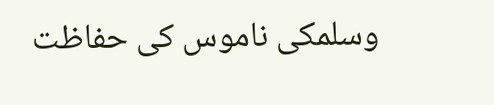وسلمکی ناموس کی حفاظت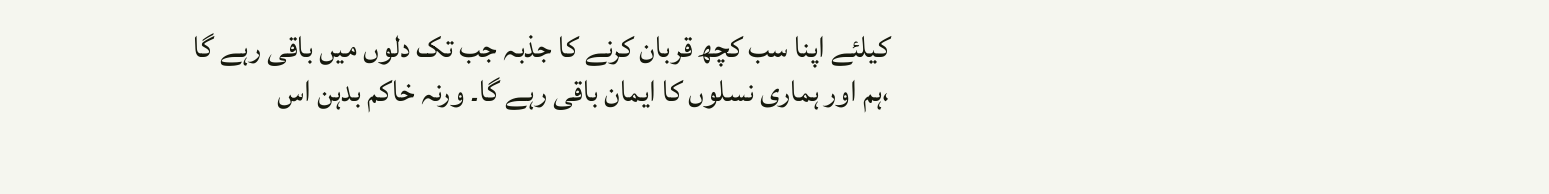کیلئے اپنا سب کچھ قربان کرنے کا جذبہ جب تک دلوں میں باقی رہے گا ،ہم اور ہماری نسلوں کا ایمان باقی رہے گا۔ ورنہ خاکم بدہن اس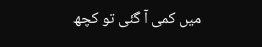میں کمی آ گئی تو کچھ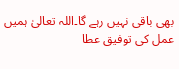بھی باقی نہیں رہے گا۔اللہ تعالیٰ ہمیں عمل کی توفیق عطا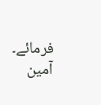فرمائے۔ آمین